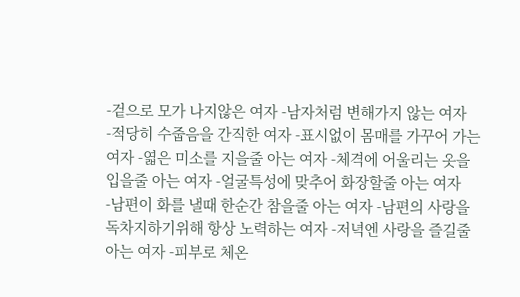-겉으로 모가 나지않은 여자 -남자처럼 변해가지 않는 여자 -적당히 수줍음을 간직한 여자 -표시없이 몸매를 가꾸어 가는 여자 -엷은 미소를 지을줄 아는 여자 -체격에 어울리는 옷을 입을줄 아는 여자 -얼굴특성에 맞추어 화장할줄 아는 여자 -남편이 화를 낼때 한순간 참을줄 아는 여자 -남편의 사랑을 독차지하기위해 항상 노력하는 여자 -저녁엔 사랑을 즐길줄 아는 여자 -피부로 체온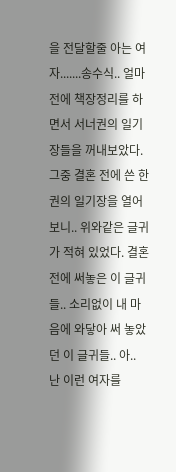을 전달할줄 아는 여자.......송수식.. 얼마전에 책장정리를 하면서 서너권의 일기장들을 꺼내보았다. 그중 결혼 전에 쓴 한권의 일기장을 열어 보니.. 위와같은 글귀가 적혀 있었다. 결혼전에 써놓은 이 글귀들.. 소리없이 내 마음에 와닿아 써 놓았던 이 글귀들.. 아.. 난 이런 여자를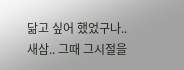닮고 싶어 했었구나.. 새삼.. 그때 그시절을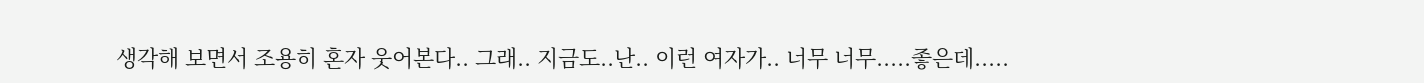생각해 보면서 조용히 혼자 웃어본다.. 그래.. 지금도..난.. 이런 여자가.. 너무 너무.....좋은데.....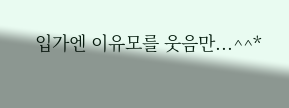입가엔 이유모를 웃음만...^^*